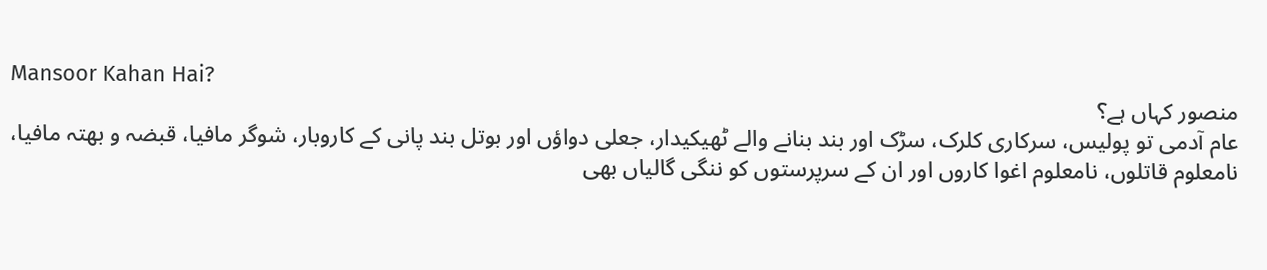Mansoor Kahan Hai?
منصور کہاں ہے؟
عام آدمی تو پولیس، سرکاری کلرک، سڑک اور بند بنانے والے ٹھیکیدار، جعلی دواؤں اور بوتل بند پانی کے کاروبار، شوگر مافیا، قبضہ و بھتہ مافیا، نامعلوم قاتلوں، نامعلوم اغوا کاروں اور ان کے سرپرستوں کو ننگی گالیاں بھی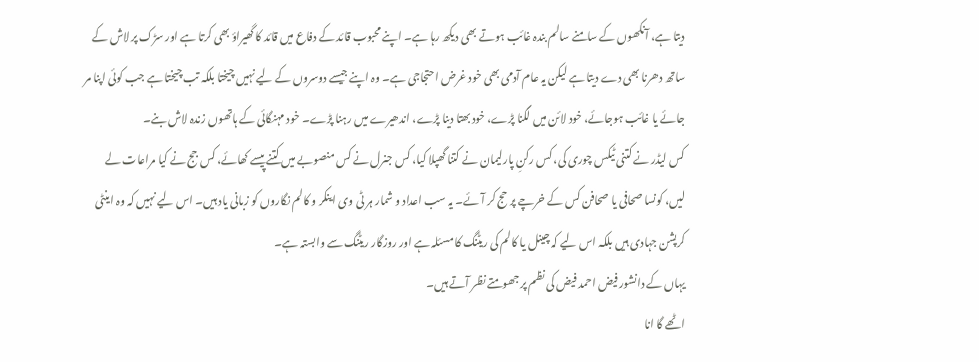دیتا ہے، آنکھوں کے سامنے سالم بندہ غائب ہوتے بھی دیکھ رہا ہے۔ اپنے محبوب قائد کے دفاع میں قائد کا گھیراؤ بھی کرتا ہے اور سڑک پر لاش کے ساتھ دھرنا بھی دے دیتا ہے لیکن یہ عام آدمی بھی خود غرض احتجاجی ہے۔ وہ اپنے جیسے دوسروں کے لیے نہیں چیختا بلکہ تب چیختا ہے جب کوئی اپنا مر جائے یا غائب ہوجائے، خود لائن میں لگنا پڑے، خود بھتا دینا پڑے، اندھیرے میں رہنا پڑے۔ خود مہنگائی کے ہاتھوں زندہ لاش بنے۔
کس لیڈر نے کتنی ٹیکس چوری کی، کس رکنِ پارلیمان نے کتنا گھپلا کیا، کس جنرل نے کس منصوبے میں کتنے پیسے کھائے، کس جج نے کیا مراعات لے لیں، کونسا صحافی یا صحافن کس کے خرچے پر حج کر آئے۔ یہ سب اعداد و شمار ہر ٹی وی اینکر و کالم نگاروں کو زبانی یاد ہیں۔ اس لیے نہیں کہ وہ اینٹی کرپشن جہادی ہیں بلکہ اس لیے کہ چینل یا کالم کی ریٹنگ کا مسئلہ ہے اور روزگار ریٹنگ سے وابستہ ہے۔
یہاں کے دانشور فیض احمد فیض کی نظم پر جھومتے نظر آتے ہیں۔
اٹھے گا انا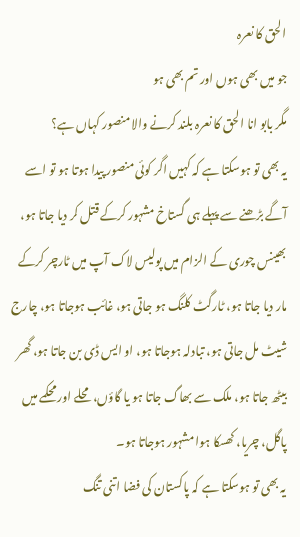الحق کا نعرہ
جو میں بھی ہوں اور تم بھی ہو
مگر بابو انا الحق کا نعرہ بلند کرنے والا منصور کہاں ہے؟
یہ بھی تو ہوسکتا ہے کہ کہیں اگر کوئی منصور پیدا ہوتا ہو تو اسے آگے بڑھنے سے پہلے ہی گستاخ مشہور کرکے قتل کر دیا جاتا ہو، بھینس چوری کے الزام میں پولیس لاک آپ میں ٹارچر کرکے مار دیا جاتا ہو، ٹارگٹ کلنگ ہو جاتی ہو، غائب ہوجاتا ہو، چارج شیٹ مل جاتی ہو، تبادلہ ہوجاتا ہو، او ایس ڈی بن جاتا ہو، گھر بیٹھ جاتا ہو، ملک سے بھاگ جاتا ہو یا گاؤں، محلے اور محکمے میں پاگل، چریا، کھسکا ہوا مشہور ہوجاتا ہو۔
یہ بھی تو ہوسکتا ہے کہ پاکستان کی فضا اتنی تنگ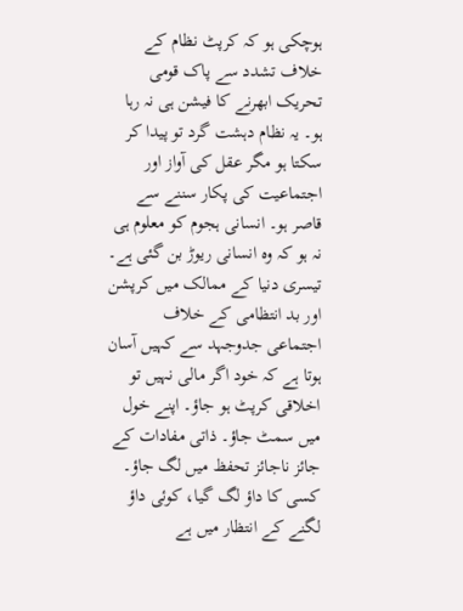ہوچکی ہو کہ کرپٹ نظام کے خلاف تشدد سے پاک قومی تحریک ابھرنے کا فیشن ہی نہ رہا ہو۔ یہ نظام دہشت گرد تو پیدا کر سکتا ہو مگر عقل کی آواز اور اجتماعیت کی پکار سننے سے قاصر ہو۔ انسانی ہجوم کو معلوم ہی نہ ہو کہ وہ انسانی ریوڑ بن گئی ہے۔
تیسری دنیا کے ممالک میں کرپشن اور بد انتظامی کے خلاف اجتماعی جدوجہد سے کہیں آسان ہوتا ہے کہ خود اگر مالی نہیں تو اخلاقی کرپٹ ہو جاؤ۔ اپنے خول میں سمٹ جاؤ۔ ذاتی مفادات کے جائز ناجائز تحفظ میں لگ جاؤ۔ کسی کا داؤ لگ گیا، کوئی داؤ لگنے کے انتظار میں ہے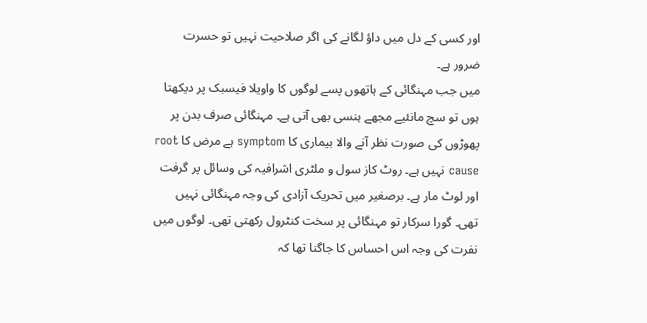اور کسی کے دل میں داؤ لگانے کی اگر صلاحیت نہیں تو حسرت ضرور ہے۔
میں جب مہنگائی کے ہاتھوں پسے لوگوں کا واویلا فیسبک پر دیکھتا ہوں تو سچ مانئیے مجھے ہنسی بھی آتی ہے۔ مہنگائی صرف بدن پر پھوڑوں کی صورت نظر آنے والا بیماری کا symptom ہے مرض کا root cause نہیں ہے۔ روٹ کاز سول و ملٹری اشرافیہ کی وسائل پر گرفت اور لوٹ مار ہے۔ برصغیر میں تحریک آزادی کی وجہ مہنگائی نہیں تھی۔ گورا سرکار تو مہنگائی پر سخت کنٹرول رکھتی تھی۔ لوگوں میں نفرت کی وجہ اس احساس کا جاگنا تھا کہ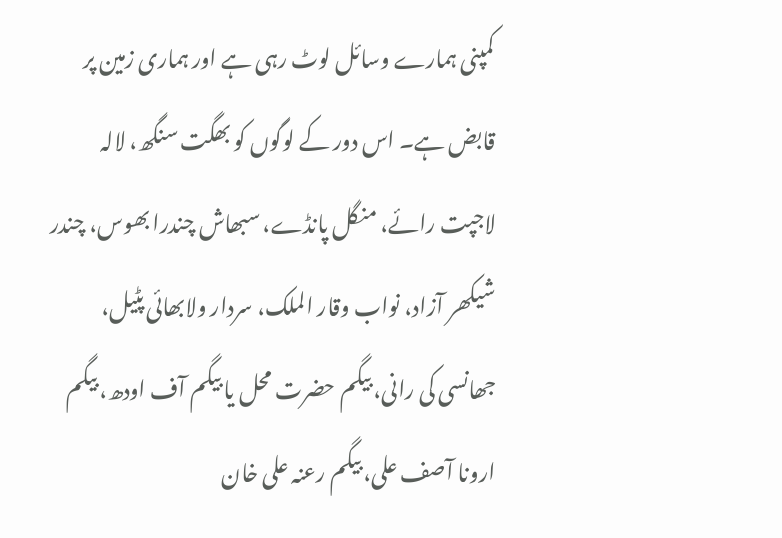کمپنی ہمارے وسائل لوٹ رہی ہے اور ہماری زمین پر قابض ہے۔ اس دور کے لوگوں کو بھگت سنگھ، لالہ لاجپت رائے، منگل پانڈے، سبھاش چندرا بھوس، چندر شیکھر آزاد، نواب وقار الملک، سردار ولابھائی پٹیل، جھانسی کی رانی، بیگم حضرت محل یا بیگم آف اودھ، بیگم ارونا آصف علی، بیگم رعنہ علی خان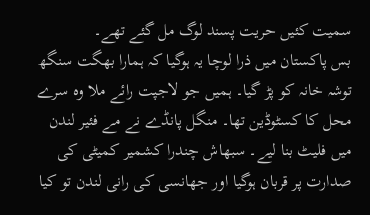سمیت کئیں حریت پسند لوگ مل گئے تھے۔
بس پاکستان میں ذرا لوچا یہ ہوگیا کہ ہمارا بھگت سنگھ توشہ خانہ کو پڑ گیا۔ ہمیں جو لاجپت رائے ملا وہ سرے محل کا کسٹوڈین تھا۔ منگل پانڈے نے مے فئیر لندن میں فلیٹ بنا لیے۔ سبھاش چندرا کشمیر کمیٹی کی صدارت پر قربان ہوگیا اور جھانسی کی رانی لندن تو کیا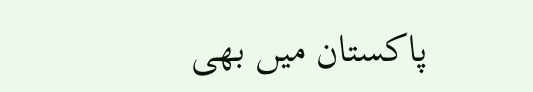پاکستان میں بھی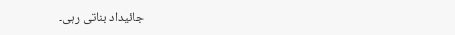جائیداد بناتی رہی۔